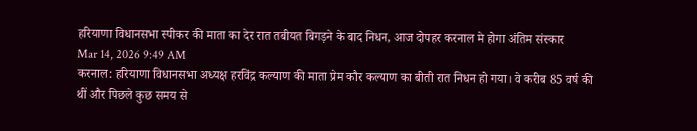हरियाणा विधानसभा स्पीकर की माता का देर रात तबीयत बिगड़ने के बाद निधन, आज दोपहर करनाल मे होगा अंतिम संस्कार
Mar 14, 2026 9:49 AM
करनाल: हरियाणा विधानसभा अध्यक्ष हरविंद्र कल्याण की माता प्रेम कौर कल्याण का बीती रात निधन हो गया। वे करीब 85 वर्ष की थीं और पिछले कुछ समय से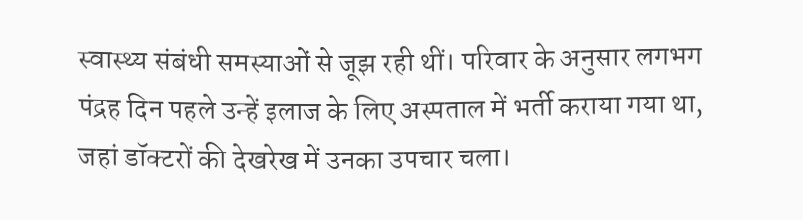स्वास्थ्य संबंधी समस्याओं से जूझ रही थीं। परिवार के अनुसार लगभग पंद्रह दिन पहले उन्हें इलाज के लिए अस्पताल में भर्ती कराया गया था, जहां डॉक्टरों की देखरेख में उनका उपचार चला।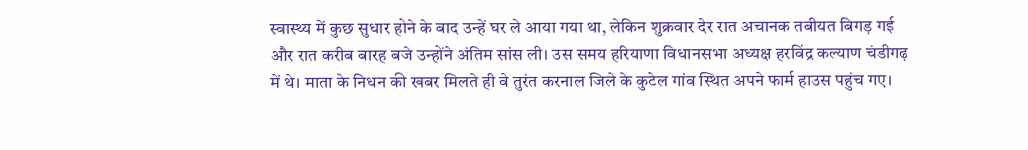स्वास्थ्य में कुछ सुधार होने के बाद उन्हें घर ले आया गया था, लेकिन शुक्रवार देर रात अचानक तबीयत बिगड़ गई और रात करीब बारह बजे उन्होंने अंतिम सांस ली। उस समय हरियाणा विधानसभा अध्यक्ष हरविंद्र कल्याण चंडीगढ़ में थे। माता के निधन की खबर मिलते ही वे तुरंत करनाल जिले के कुटेल गांव स्थित अपने फार्म हाउस पहुंच गए।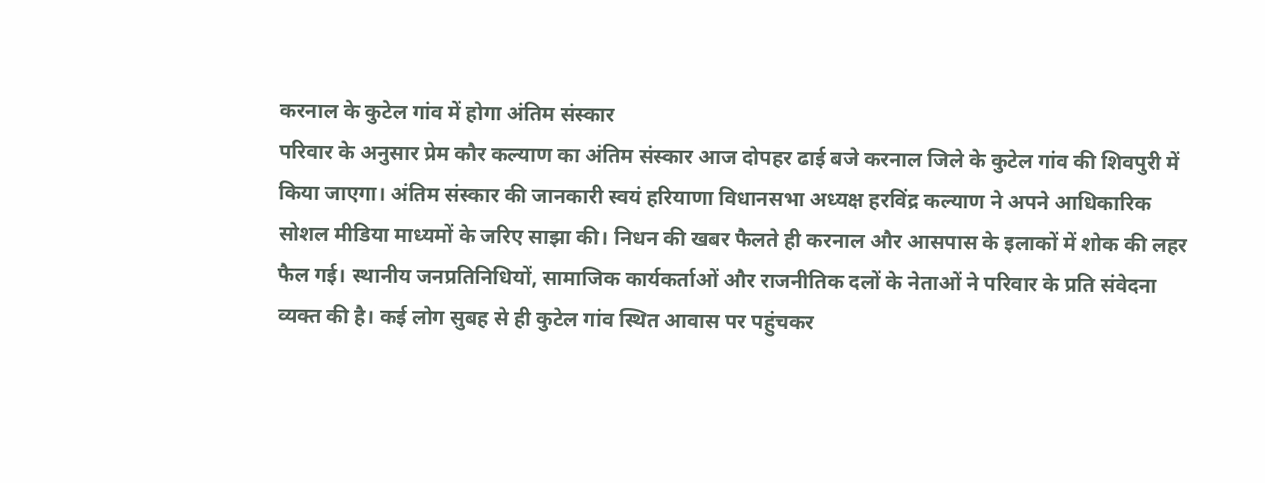करनाल के कुटेल गांव में होगा अंतिम संस्कार
परिवार के अनुसार प्रेम कौर कल्याण का अंतिम संस्कार आज दोपहर ढाई बजे करनाल जिले के कुटेल गांव की शिवपुरी में किया जाएगा। अंतिम संस्कार की जानकारी स्वयं हरियाणा विधानसभा अध्यक्ष हरविंद्र कल्याण ने अपने आधिकारिक सोशल मीडिया माध्यमों के जरिए साझा की। निधन की खबर फैलते ही करनाल और आसपास के इलाकों में शोक की लहर फैल गई। स्थानीय जनप्रतिनिधियों, सामाजिक कार्यकर्ताओं और राजनीतिक दलों के नेताओं ने परिवार के प्रति संवेदना व्यक्त की है। कई लोग सुबह से ही कुटेल गांव स्थित आवास पर पहुंचकर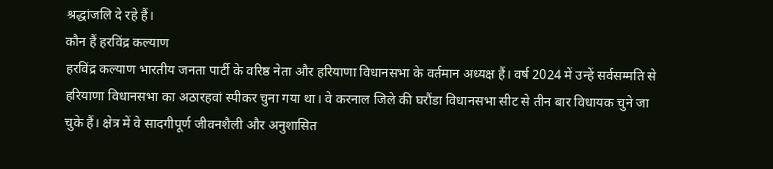श्रद्धांजलि दे रहे हैं।
कौन हैं हरविंद्र कल्याण
हरविंद्र कल्याण भारतीय जनता पार्टी के वरिष्ठ नेता और हरियाणा विधानसभा के वर्तमान अध्यक्ष हैं। वर्ष 2024 में उन्हें सर्वसम्मति से हरियाणा विधानसभा का अठारहवां स्पीकर चुना गया था। वे करनाल जिले की घरौंडा विधानसभा सीट से तीन बार विधायक चुने जा चुके हैं। क्षेत्र में वे सादगीपूर्ण जीवनशैली और अनुशासित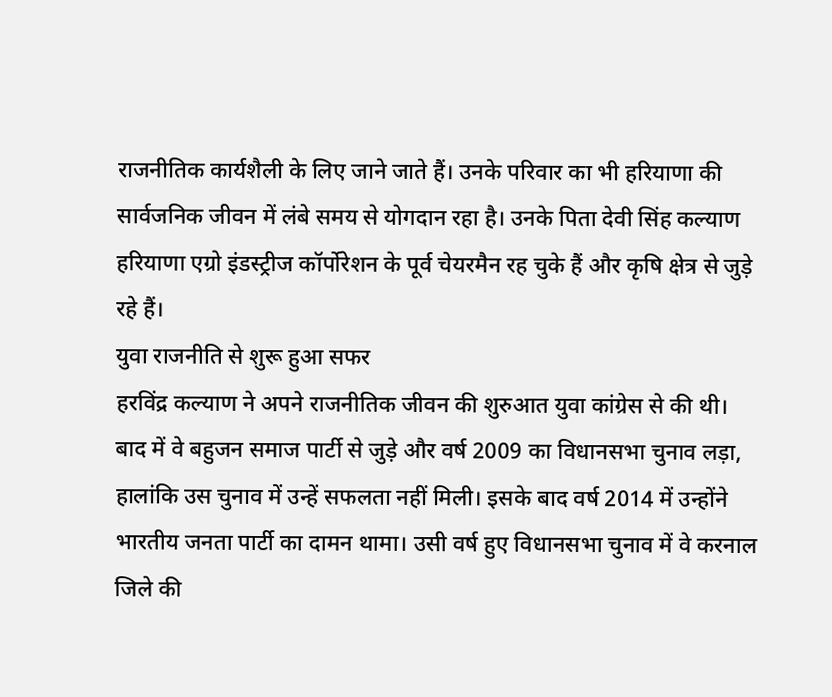राजनीतिक कार्यशैली के लिए जाने जाते हैं। उनके परिवार का भी हरियाणा की सार्वजनिक जीवन में लंबे समय से योगदान रहा है। उनके पिता देवी सिंह कल्याण हरियाणा एग्रो इंडस्ट्रीज कॉर्पोरेशन के पूर्व चेयरमैन रह चुके हैं और कृषि क्षेत्र से जुड़े रहे हैं।
युवा राजनीति से शुरू हुआ सफर
हरविंद्र कल्याण ने अपने राजनीतिक जीवन की शुरुआत युवा कांग्रेस से की थी। बाद में वे बहुजन समाज पार्टी से जुड़े और वर्ष 2009 का विधानसभा चुनाव लड़ा, हालांकि उस चुनाव में उन्हें सफलता नहीं मिली। इसके बाद वर्ष 2014 में उन्होंने भारतीय जनता पार्टी का दामन थामा। उसी वर्ष हुए विधानसभा चुनाव में वे करनाल जिले की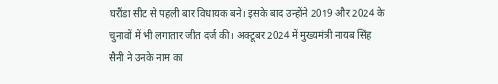घरौंडा सीट से पहली बार विधायक बने। इसके बाद उन्होंने 2019 और 2024 के चुनावों में भी लगातार जीत दर्ज की। अक्टूबर 2024 में मुख्यमंत्री नायब सिंह सैनी ने उनके नाम का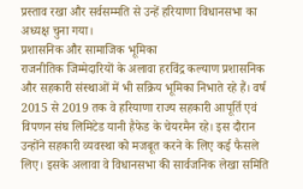प्रस्ताव रखा और सर्वसम्मति से उन्हें हरियाणा विधानसभा का अध्यक्ष चुना गया।
प्रशासनिक और सामाजिक भूमिका
राजनीतिक जिम्मेदारियों के अलावा हरविंद्र कल्याण प्रशासनिक और सहकारी संस्थाओं में भी सक्रिय भूमिका निभाते रहे हैं। वर्ष 2015 से 2019 तक वे हरियाणा राज्य सहकारी आपूर्ति एवं विपणन संघ लिमिटेड यानी हैफेड के चेयरमैन रहे। इस दौरान उन्होंने सहकारी व्यवस्था को मजबूत करने के लिए कई फैसले लिए। इसके अलावा वे विधानसभा की सार्वजनिक लेखा समिति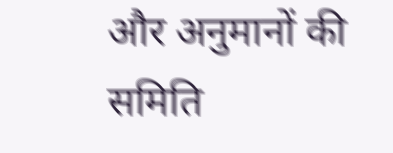और अनुमानों की समिति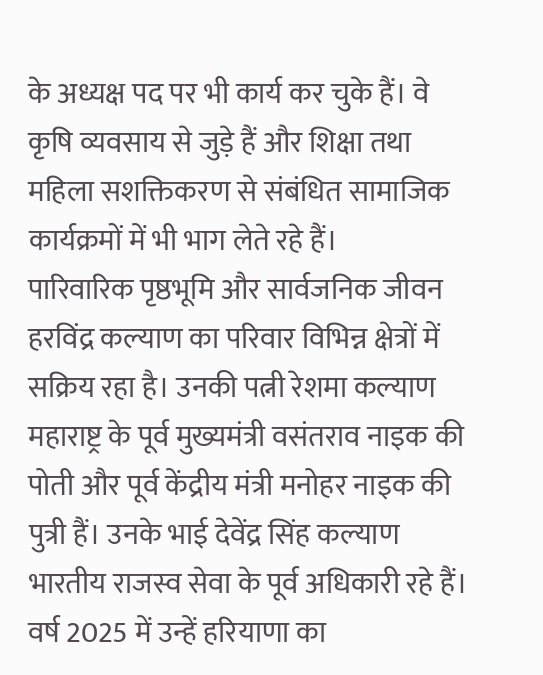के अध्यक्ष पद पर भी कार्य कर चुके हैं। वे कृषि व्यवसाय से जुड़े हैं और शिक्षा तथा महिला सशक्तिकरण से संबंधित सामाजिक कार्यक्रमों में भी भाग लेते रहे हैं।
पारिवारिक पृष्ठभूमि और सार्वजनिक जीवन
हरविंद्र कल्याण का परिवार विभिन्न क्षेत्रों में सक्रिय रहा है। उनकी पत्नी रेशमा कल्याण महाराष्ट्र के पूर्व मुख्यमंत्री वसंतराव नाइक की पोती और पूर्व केंद्रीय मंत्री मनोहर नाइक की पुत्री हैं। उनके भाई देवेंद्र सिंह कल्याण भारतीय राजस्व सेवा के पूर्व अधिकारी रहे हैं। वर्ष 2025 में उन्हें हरियाणा का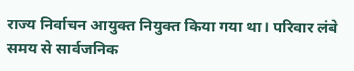राज्य निर्वाचन आयुक्त नियुक्त किया गया था। परिवार लंबे समय से सार्वजनिक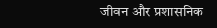जीवन और प्रशासनिक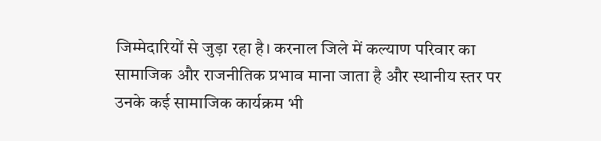जिम्मेदारियों से जुड़ा रहा है। करनाल जिले में कल्याण परिवार का सामाजिक और राजनीतिक प्रभाव माना जाता है और स्थानीय स्तर पर उनके कई सामाजिक कार्यक्रम भी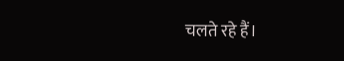चलते रहे हैं।